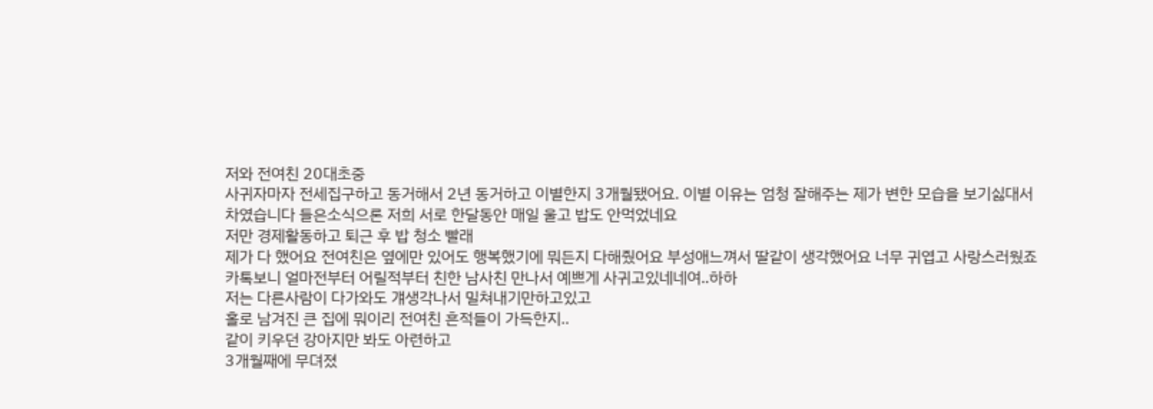저와 전여친 20대초중
사귀자마자 전세집구하고 동거해서 2년 동거하고 이별한지 3개월됐어요. 이별 이유는 엄청 잘해주는 제가 변한 모습을 보기싫대서 차였습니다 들은소식으론 저희 서로 한달동안 매일 울고 밥도 안먹었네요
저만 경제활동하고 퇴근 후 밥 청소 빨래
제가 다 했어요 전여친은 옆에만 있어도 행복했기에 뭐든지 다해줬어요 부성애느껴서 딸같이 생각했어요 너무 귀엽고 사랑스러웠죠
카톡보니 얼마전부터 어릴적부터 친한 남사친 만나서 예쁘게 사귀고있네네여..하하
저는 다른사람이 다가와도 걔생각나서 밀쳐내기만하고있고
홀로 남겨진 큰 집에 뭐이리 전여친 흔적들이 가득한지..
같이 키우던 강아지만 봐도 아련하고
3개월째에 무뎌졌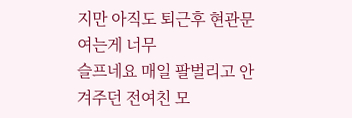지만 아직도 퇴근후 현관문여는게 너무
슬프네요 매일 팔벌리고 안겨주던 전여친 모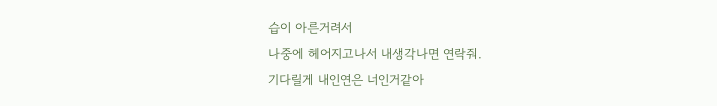습이 아른거려서
나중에 헤어지고나서 내생각나면 연락줘.
기다릴게 내인연은 너인거같아